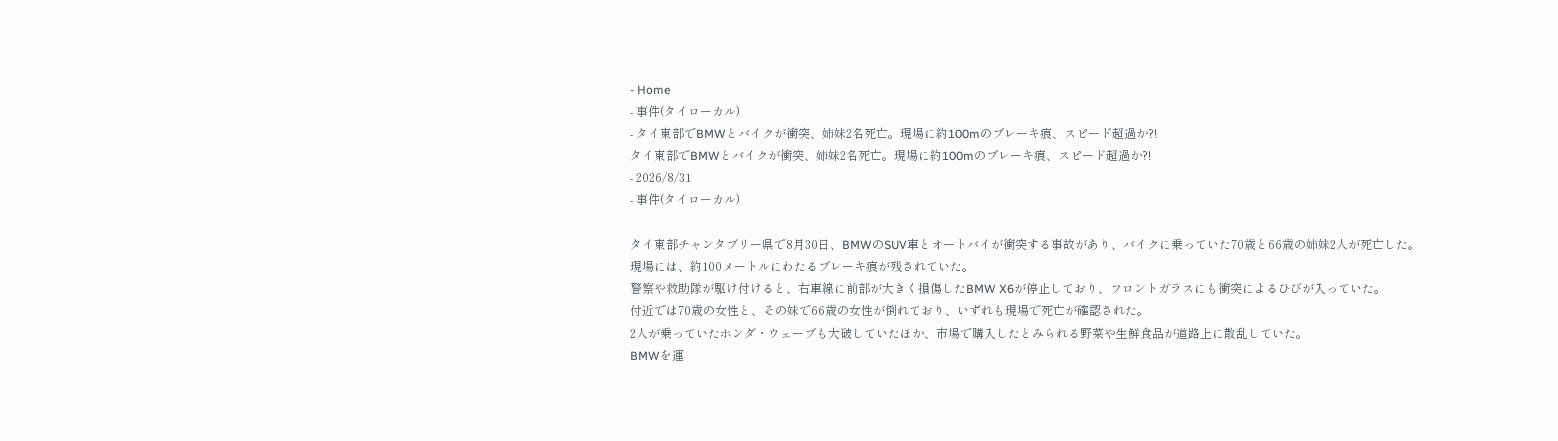- Home
- 事件(タイローカル)
- タイ東部でBMWとバイクが衝突、姉妹2名死亡。現場に約100mのブレーキ痕、スピード超過か?!
タイ東部でBMWとバイクが衝突、姉妹2名死亡。現場に約100mのブレーキ痕、スピード超過か?!
- 2026/8/31
- 事件(タイローカル)

タイ東部チャンタブリー県で8月30日、BMWのSUV車とオートバイが衝突する事故があり、バイクに乗っていた70歳と66歳の姉妹2人が死亡した。
現場には、約100メートルにわたるブレーキ痕が残されていた。
警察や救助隊が駆け付けると、右車線に前部が大きく損傷したBMW X6が停止しており、フロントガラスにも衝突によるひびが入っていた。
付近では70歳の女性と、その妹で66歳の女性が倒れており、いずれも現場で死亡が確認された。
2人が乗っていたホンダ・ウェーブも大破していたほか、市場で購入したとみられる野菜や生鮮食品が道路上に散乱していた。
BMWを運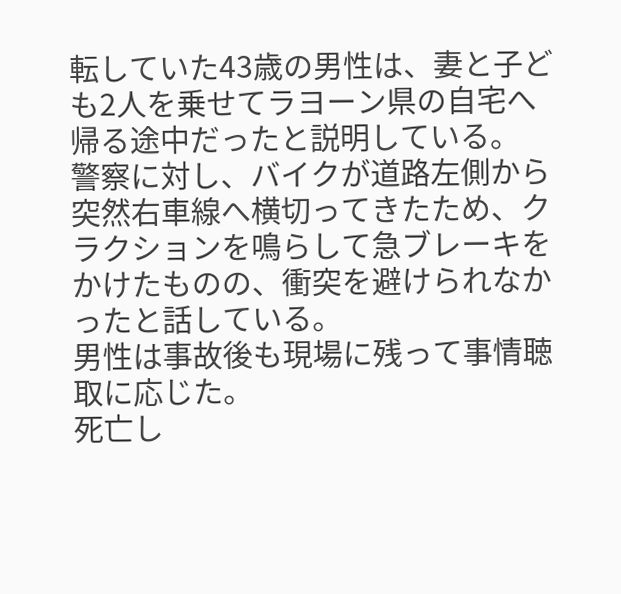転していた43歳の男性は、妻と子ども2人を乗せてラヨーン県の自宅へ帰る途中だったと説明している。
警察に対し、バイクが道路左側から突然右車線へ横切ってきたため、クラクションを鳴らして急ブレーキをかけたものの、衝突を避けられなかったと話している。
男性は事故後も現場に残って事情聴取に応じた。
死亡し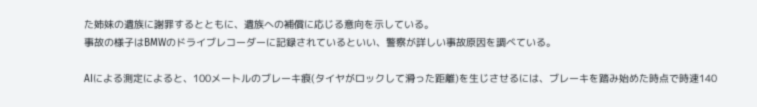た姉妹の遺族に謝罪するとともに、遺族への補償に応じる意向を示している。
事故の様子はBMWのドライブレコーダーに記録されているといい、警察が詳しい事故原因を調べている。

AIによる測定によると、100メートルのブレーキ痕(タイヤがロックして滑った距離)を生じさせるには、ブレーキを踏み始めた時点で時速140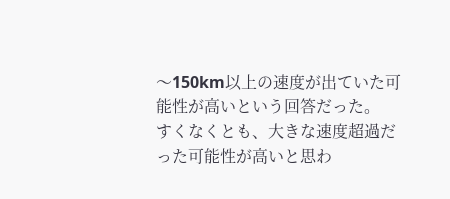〜150km以上の速度が出ていた可能性が高いという回答だった。
すくなくとも、大きな速度超過だった可能性が高いと思わ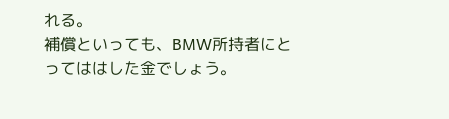れる。
補償といっても、BMW所持者にとってははした金でしょう。